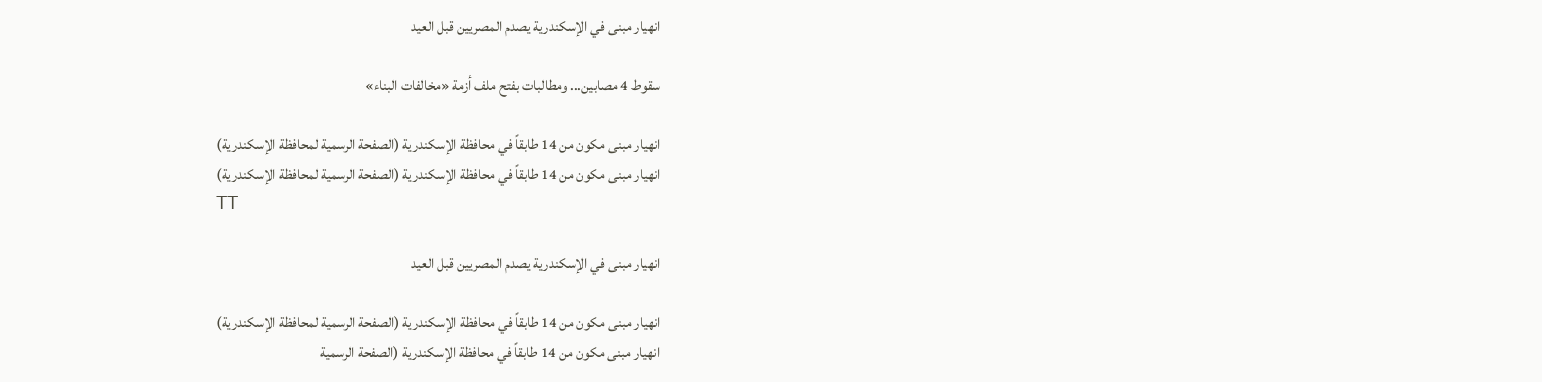انهيار مبنى في الإسكندرية يصدم المصريين قبل العيد

سقوط 4 مصابين... ومطالبات بفتح ملف أزمة «مخالفات البناء»

انهيار مبنى مكون من 14 طابقاً في محافظة الإسكندرية (الصفحة الرسمية لمحافظة الإسكندرية)
انهيار مبنى مكون من 14 طابقاً في محافظة الإسكندرية (الصفحة الرسمية لمحافظة الإسكندرية)
TT

انهيار مبنى في الإسكندرية يصدم المصريين قبل العيد

انهيار مبنى مكون من 14 طابقاً في محافظة الإسكندرية (الصفحة الرسمية لمحافظة الإسكندرية)
انهيار مبنى مكون من 14 طابقاً في محافظة الإسكندرية (الصفحة الرسمية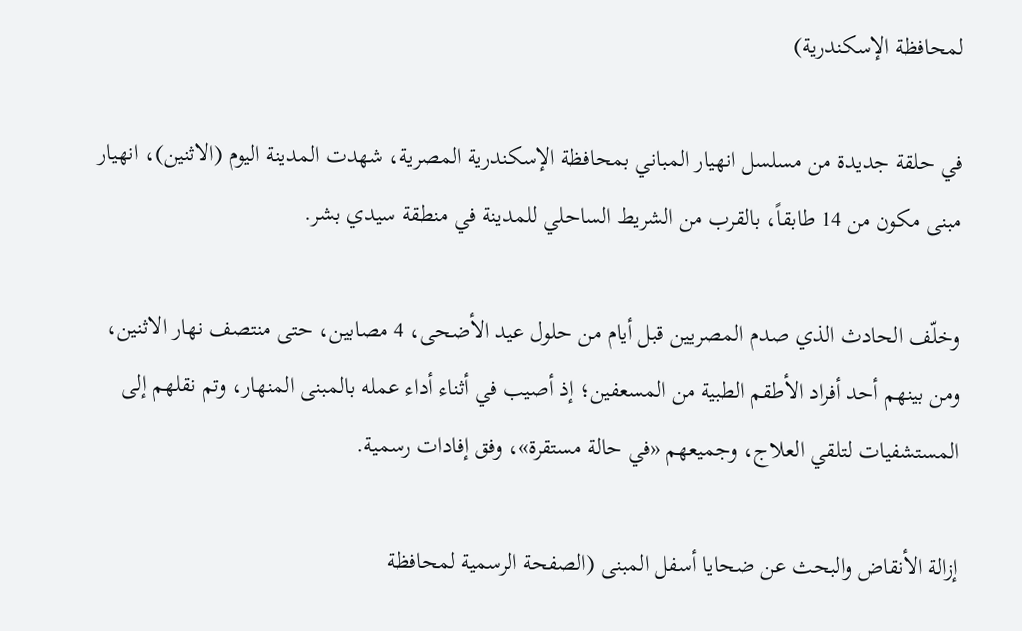لمحافظة الإسكندرية)

في حلقة جديدة من مسلسل انهيار المباني بمحافظة الإسكندرية المصرية، شهدت المدينة اليوم (الاثنين)، انهيار مبنى مكون من 14 طابقاً، بالقرب من الشريط الساحلي للمدينة في منطقة سيدي بشر.

وخلّف الحادث الذي صدم المصريين قبل أيام من حلول عيد الأضحى، 4 مصابين، حتى منتصف نهار الاثنين، ومن بينهم أحد أفراد الأطقم الطبية من المسعفين؛ إذ أصيب في أثناء أداء عمله بالمبنى المنهار، وتم نقلهم إلى المستشفيات لتلقي العلاج، وجميعهم «في حالة مستقرة»، وفق إفادات رسمية.

إزالة الأنقاض والبحث عن ضحايا أسفل المبنى (الصفحة الرسمية لمحافظة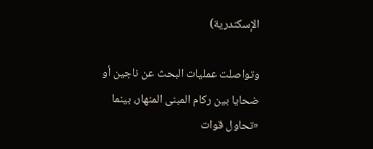الإسكندرية)

وتواصلت عمليات البحث عن ناجين أو ضحايا بين ركام المبنى المنهار، بينما «تحاول قوات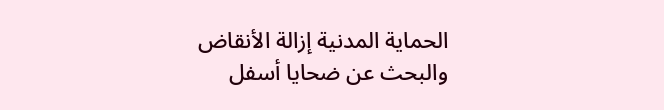الحماية المدنية إزالة الأنقاض والبحث عن ضحايا أسفل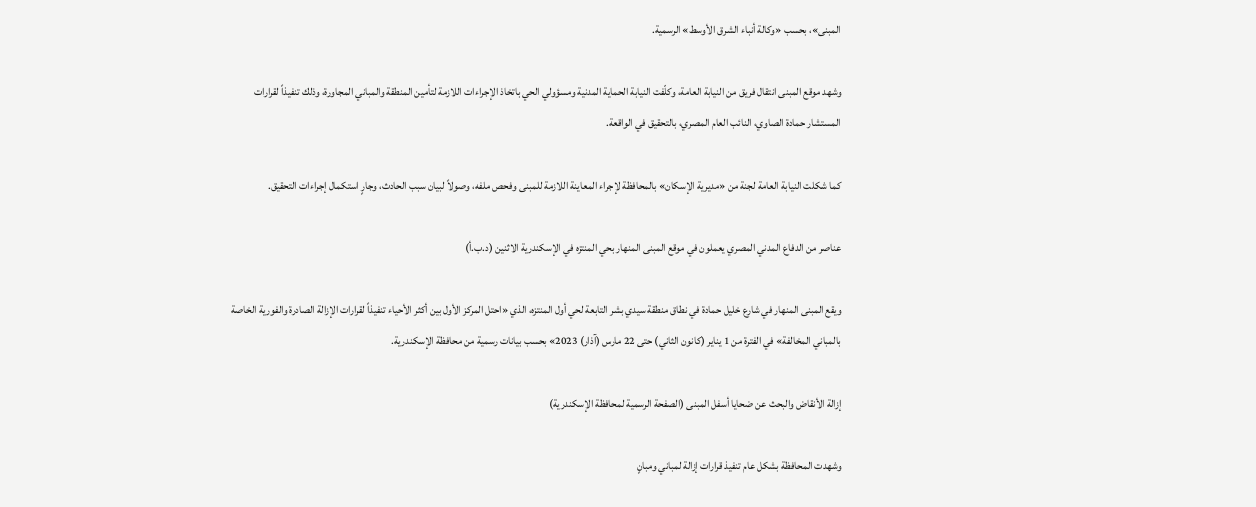المبنى»، بحسب «وكالة أنباء الشرق الأوسط» الرسمية.

وشهد موقع المبنى انتقال فريق من النيابة العامة، وكلّفت النيابة الحماية المدنية ومسؤولي الحي باتخاذ الإجراءات اللازمة لتأمين المنطقة والمباني المجاورة، وذلك تنفيذاً لقرارات المستشار حمادة الصاوي، النائب العام المصري، بالتحقيق في الواقعة.

كما شكلت النيابة العامة لجنة من «مديرية الإسكان» بالمحافظة لإجراء المعاينة اللازمة للمبنى وفحص ملفه، وصولاً لبيان سبب الحادث، وجارٍ استكمال إجراءات التحقيق.

عناصر من الدفاع المدني المصري يعملون في موقع المبنى المنهار بحي المنتزه في الإسكندرية الاثنين (د.ب.أ)

ويقع المبنى المنهار في شارع خليل حمادة في نطاق منطقة سيدي بشر التابعة لحي أول المنتزه، الذي «احتل المركز الأول بين أكثر الأحياء تنفيذاً لقرارات الإزالة الصادرة والفورية الخاصة بالمباني المخالفة» في الفترة من 1 يناير (كانون الثاني) حتى 22 مارس (آذار) 2023» بحسب بيانات رسمية من محافظة الإسكندرية.

إزالة الأنقاض والبحث عن ضحايا أسفل المبنى (الصفحة الرسمية لمحافظة الإسكندرية)

وشهدت المحافظة بشكل عام تنفيذ قرارات إزالة لمباني ومبانٍ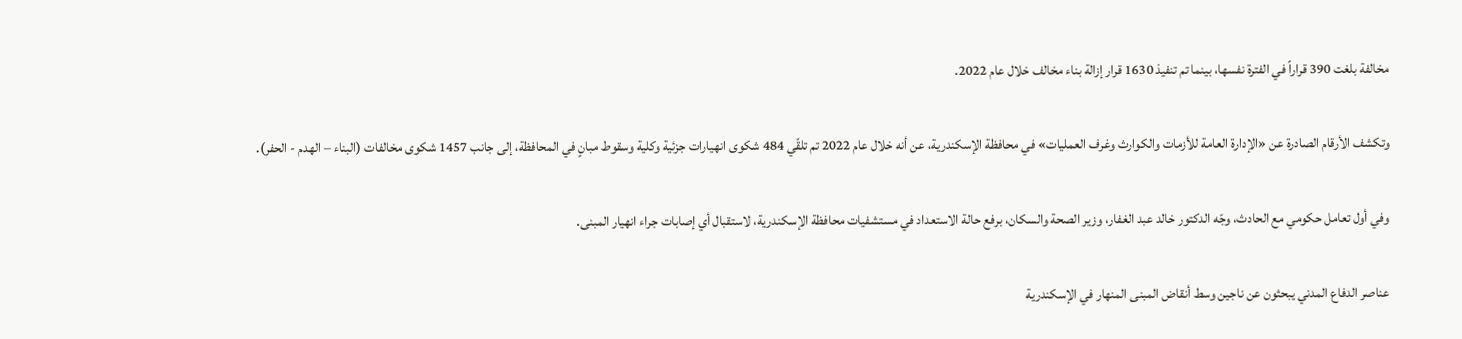مخالفة بلغت 390 قراراً في الفترة نفسها، بينما تم تنفيذ 1630 قرار إزالة بناء مخالف خلال عام 2022.

وتكشف الأرقام الصادرة عن «الإدارة العامة للأزمات والكوارث وغرف العمليات» في محافظة الإسكندرية، عن أنه خلال عام 2022 تم تلقّي 484 شكوى انهيارات جزئية وكلية وسقوط مبانٍ في المحافظة، إلى جانب 1457 شكوى مخالفات (البناء – الهدم - الحفر).

وفي أول تعامل حكومي مع الحادث، وجّه الدكتور خالد عبد الغفار، وزير الصحة والسكان، برفع حالة الاستعداد في مستشفيات محافظة الإسكندرية، لاستقبال أي إصابات جراء انهيار المبنى.

عناصر الدفاع المدني يبحثون عن ناجين وسط أنقاض المبنى المنهار في الإسكندرية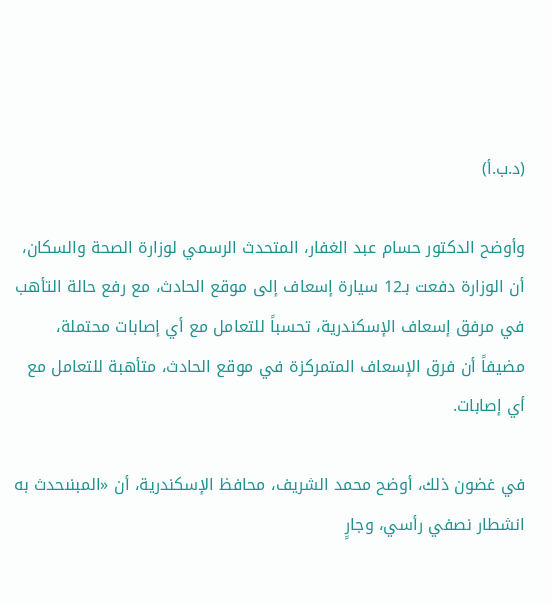(د.ب.أ)

وأوضح الدكتور حسام عبد الغفار، المتحدث الرسمي لوزارة الصحة والسكان، أن الوزارة دفعت بـ12 سيارة إسعاف إلى موقع الحادث، مع رفع حالة التأهب في مرفق إسعاف الإسكندرية، تحسباً للتعامل مع أي إصابات محتملة، مضيفاً أن فرق الإسعاف المتمركزة في موقع الحادث، متأهبة للتعامل مع أي إصابات.

في غضون ذلك، أوضح محمد الشريف، محافظ الإسكندرية، أن «المبنىحدث به انشطار نصفي رأسي، وجارٍ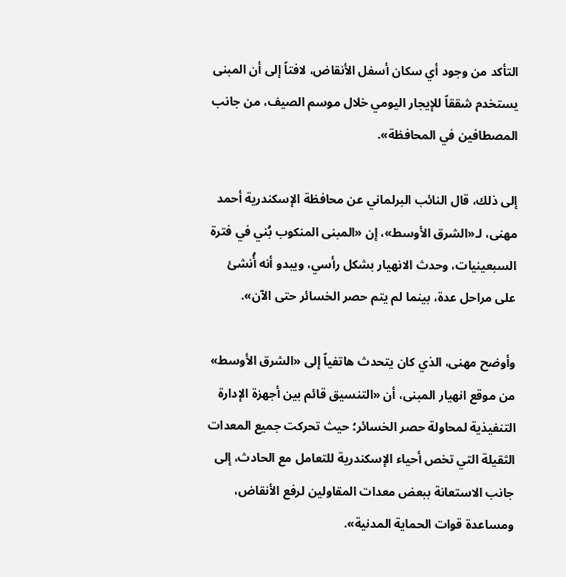التأكد من وجود أي سكان أسفل الأنقاض، لافتاً إلى أن المبنى يستخدم شققاً للإيجار اليومي خلال موسم الصيف، من جانب المصطافين في المحافظة».

إلى ذلك، قال النائب البرلماني عن محافظة الإسكندرية أحمد مهنى، لـ«الشرق الأوسط»، إن «المبنى المنكوب بُني في فترة السبعينيات، وحدث الانهيار بشكل رأسي، ويبدو أنه أُنشئ على مراحل عدة، بينما لم يتم حصر الخسائر حتى الآن».

وأوضح مهنى، الذي كان يتحدث هاتفياً إلى «الشرق الأوسط» من موقع انهيار المبنى، أن «التنسيق قائم بين أجهزة الإدارة التنفيذية لمحاولة حصر الخسائر؛ حيث تحركت جميع المعدات الثقيلة التي تخص أحياء الإسكندرية للتعامل مع الحادث، إلى جانب الاستعانة ببعض معدات المقاولين لرفع الأنقاض، ومساعدة قوات الحماية المدنية».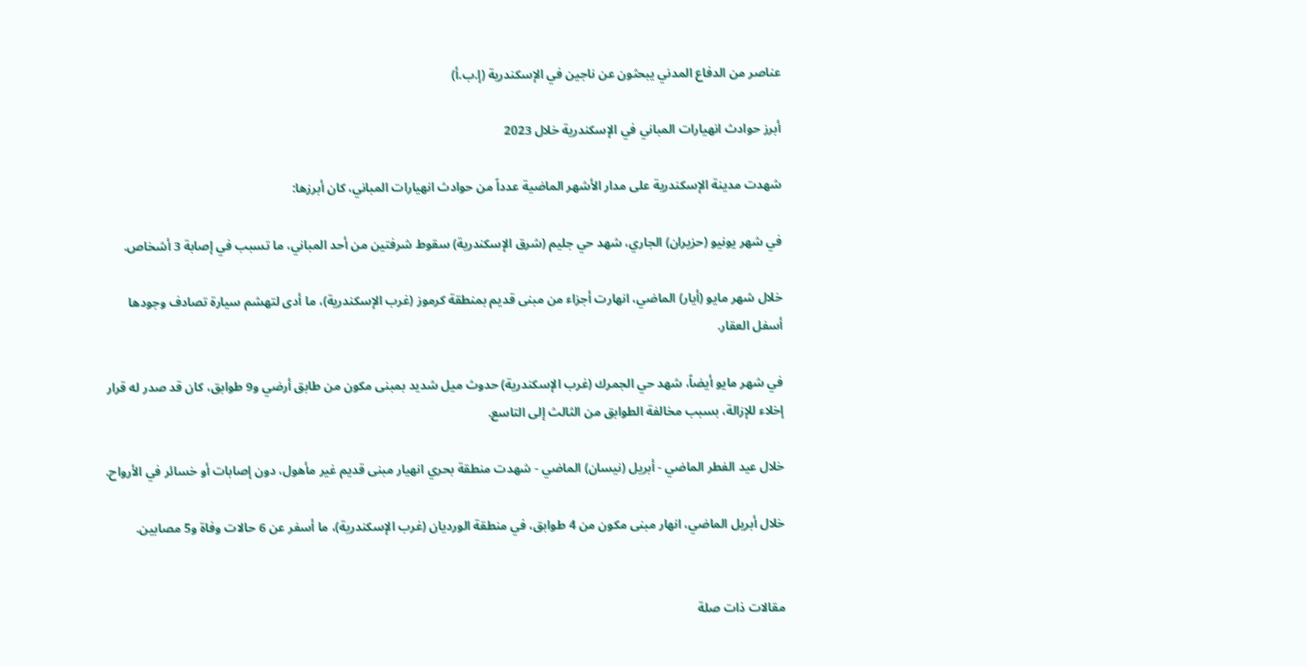عناصر من الدفاع المدني يبحثون عن ناجين في الإسكندرية (إ.ب.أ)

أبرز حوادث انهيارات المباني في الإسكندرية خلال 2023

شهدت مدينة الإسكندرية على مدار الأشهر الماضية عدداً من حوادث انهيارات المباني، كان أبرزها:

في شهر يونيو (حزيران) الجاري، شهد حي جليم (شرق الإسكندرية) سقوط شرفتين من أحد المباني، ما تسبب في إصابة 3 أشخاص.

خلال شهر مايو (أيار) الماضي، انهارت أجزاء من مبنى قديم بمنطقة كرموز (غرب الإسكندرية)، ما أدى لتهشم سيارة تصادف وجودها أسفل العقار.

في شهر مايو أيضاً، شهد حي الجمرك (غرب الإسكندرية) حدوث ميل شديد بمبنى مكون من طابق أرضي و9 طوابق، كان قد صدر له قرار إخلاء للإزالة، بسبب مخالفة الطوابق من الثالث إلى التاسع.

خلال عيد الفطر الماضي - أبريل (نيسان) الماضي - شهدت منطقة بحري انهيار مبنى قديم غير مأهول، دون إصابات أو خسائر في الأرواح.

خلال أبريل الماضي، انهار مبنى مكون من 4 طوابق، في منطقة الورديان (غرب الإسكندرية)، ما أسفر عن 6 حالات وفاة و5 مصابين.


مقالات ذات صلة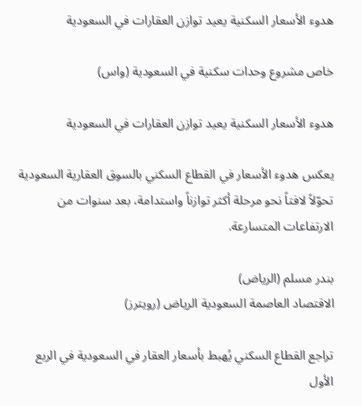هدوء الأسعار السكنية يعيد توازن العقارات في السعودية

خاص مشروع وحدات سكنية في السعودية (واس)

هدوء الأسعار السكنية يعيد توازن العقارات في السعودية

يعكس هدوء الأسعار في القطاع السكني بالسوق العقارية السعودية تحوّلاً لافتاً نحو مرحلة أكثر توازناً واستدامة، بعد سنوات من الارتفاعات المتسارعة.

بندر مسلم (الرياض)
الاقتصاد العاصمة السعودية الرياض (رويترز)

تراجع القطاع السكني يُهبط بأسعار العقار في السعودية في الربع الأول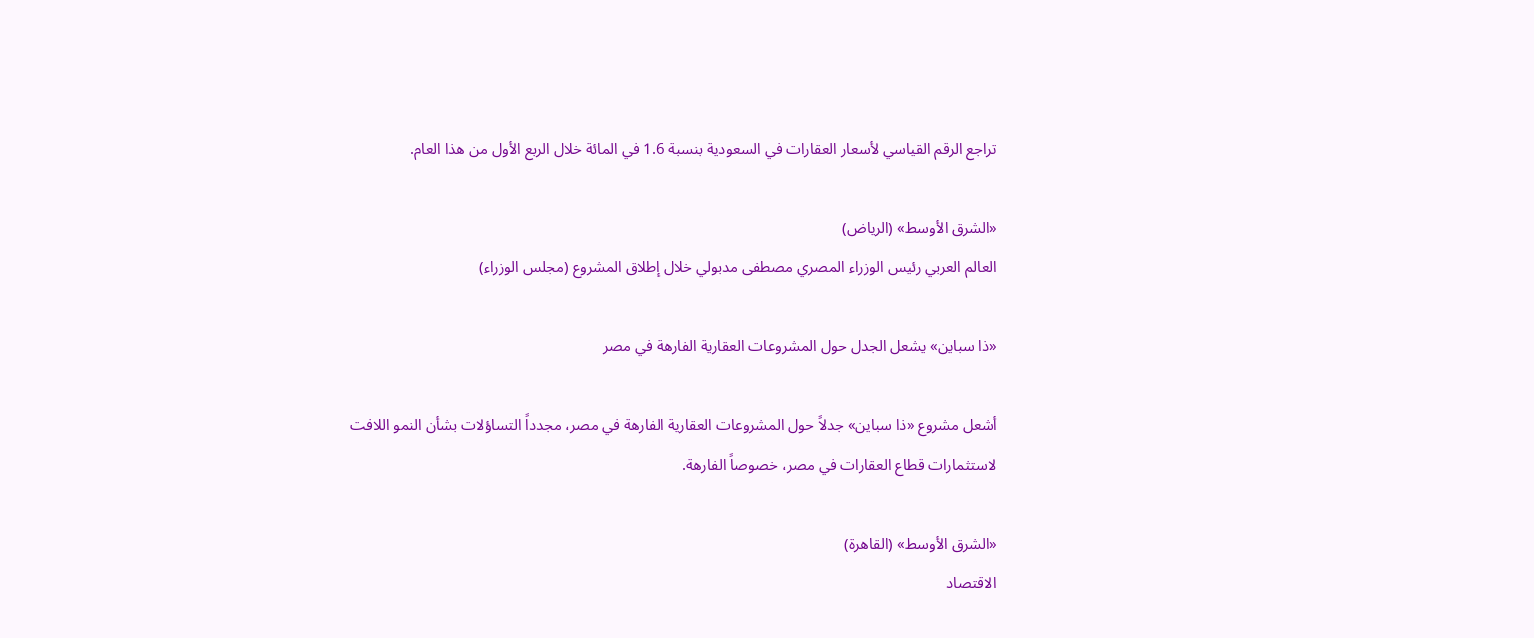تراجع الرقم القياسي لأسعار العقارات في السعودية بنسبة 1.6 في المائة خلال الربع الأول من هذا العام.

«الشرق الأوسط» (الرياض)
العالم العربي رئيس الوزراء المصري مصطفى مدبولي خلال إطلاق المشروع (مجلس الوزراء)

«ذا سباين» يشعل الجدل حول المشروعات العقارية الفارهة في مصر

أشعل مشروع «ذا سباين» جدلاً حول المشروعات العقارية الفارهة في مصر، مجدداً التساؤلات بشأن النمو اللافت لاستثمارات قطاع العقارات في مصر، خصوصاً الفارهة.

«الشرق الأوسط» (القاهرة)
الاقتصاد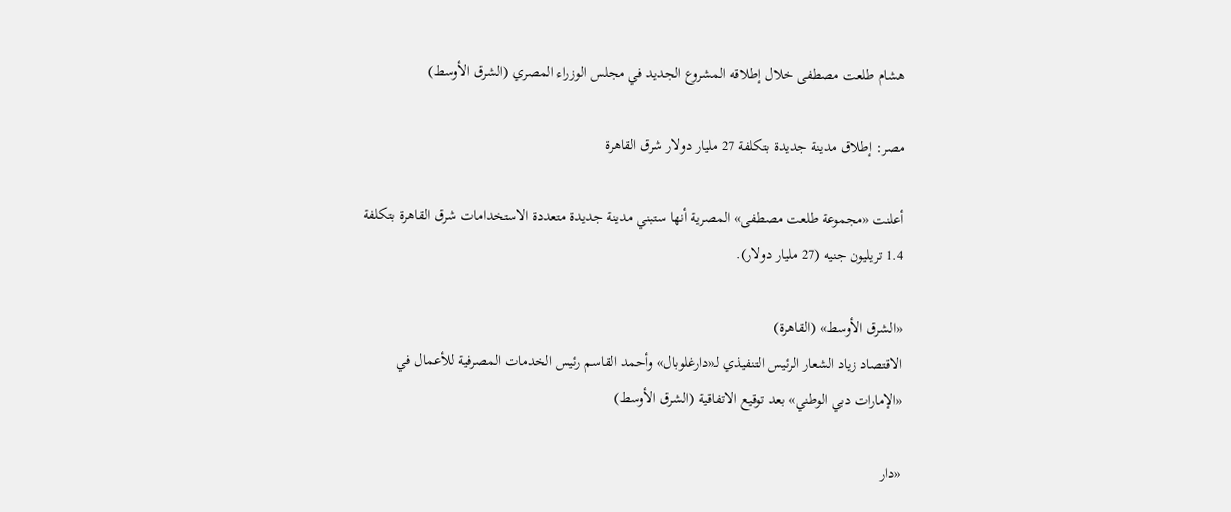هشام طلعت مصطفى خلال إطلاقه المشروع الجديد في مجلس الوزراء المصري (الشرق الأوسط)

مصر: إطلاق مدينة جديدة بتكلفة 27 مليار دولار شرق القاهرة

أعلنت «مجموعة طلعت مصطفى» المصرية أنها ستبني مدينة جديدة متعددة الاستخدامات شرق القاهرة بتكلفة 1.4 تريليون جنيه (27 مليار دولار).

«الشرق الأوسط» (القاهرة)
الاقتصاد زياد الشعار الرئيس التنفيذي لـ«دارغلوبال» وأحمد القاسم رئيس الخدمات المصرفية للأعمال في «الإمارات دبي الوطني» بعد توقيع الاتفاقية (الشرق الأوسط)

«دار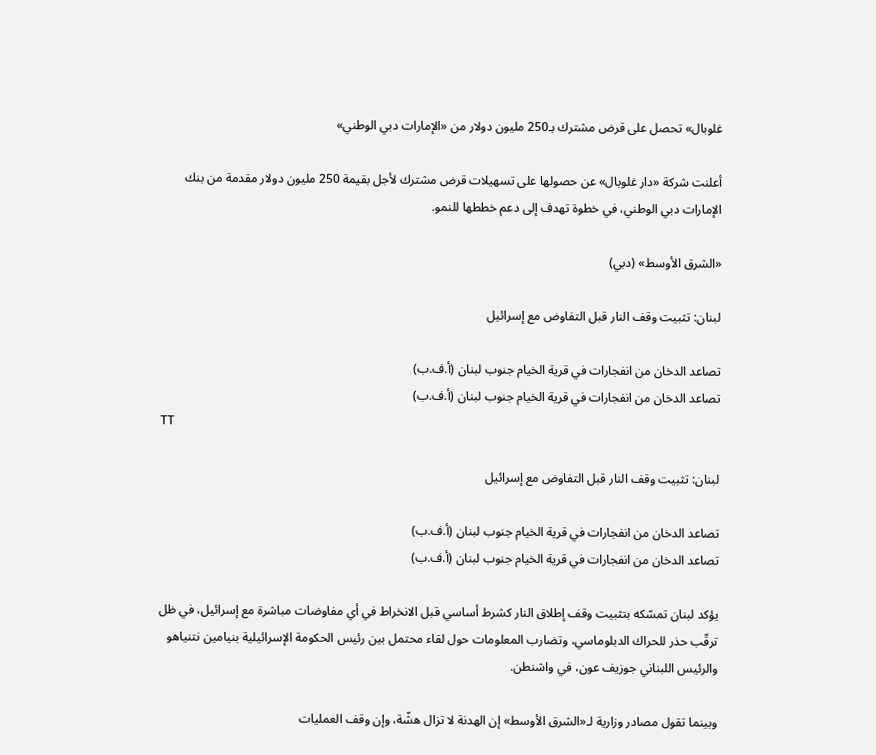غلوبال» تحصل على قرض مشترك بـ250 مليون دولار من «الإمارات دبي الوطني»

أعلنت شركة «دار غلوبال» عن حصولها على تسهيلات قرض مشترك لأجل بقيمة 250 مليون دولار مقدمة من بنك الإمارات دبي الوطني، في خطوة تهدف إلى دعم خططها للنمو.

«الشرق الأوسط» (دبي)

لبنان: تثبيت وقف النار قبل التفاوض مع إسرائيل

تصاعد الدخان من انفجارات في قرية الخيام جنوب لبنان (أ.ف.ب)
تصاعد الدخان من انفجارات في قرية الخيام جنوب لبنان (أ.ف.ب)
TT

لبنان: تثبيت وقف النار قبل التفاوض مع إسرائيل

تصاعد الدخان من انفجارات في قرية الخيام جنوب لبنان (أ.ف.ب)
تصاعد الدخان من انفجارات في قرية الخيام جنوب لبنان (أ.ف.ب)

يؤكد لبنان تمسّكه بتثبيت وقف إطلاق النار كشرط أساسي قبل الانخراط في أي مفاوضات مباشرة مع إسرائيل، في ظل ترقّب حذر للحراك الدبلوماسي، وتضارب المعلومات حول لقاء محتمل بين رئيس الحكومة الإسرائيلية بنيامين نتنياهو والرئيس اللبناني جوزيف عون، في واشنطن.

وبينما تقول مصادر وزارية لـ«الشرق الأوسط» إن الهدنة لا تزال هشّة، وإن وقف العمليات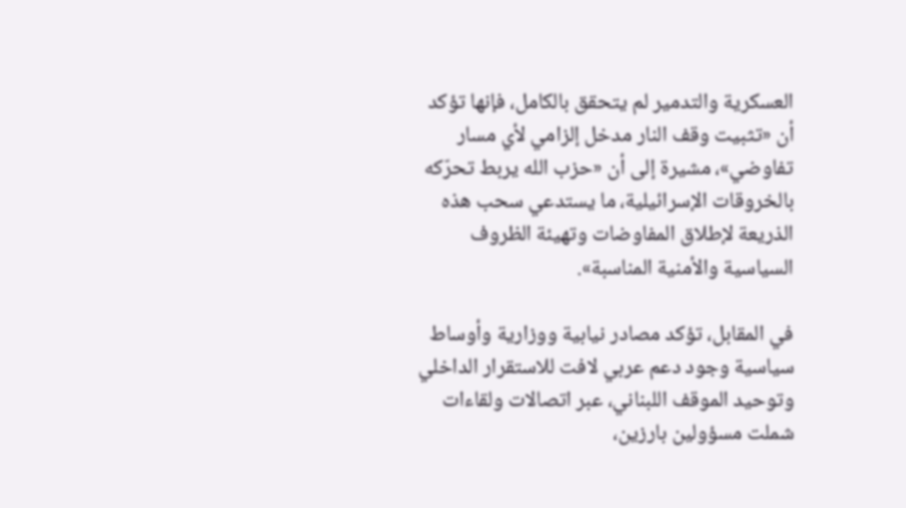العسكرية والتدمير لم يتحقق بالكامل، فإنها تؤكد أن «تثبيت وقف النار مدخل إلزامي لأي مسار تفاوضي»، مشيرة إلى أن «حزب الله يربط تحرّكه بالخروقات الإسرائيلية، ما يستدعي سحب هذه الذريعة لإطلاق المفاوضات وتهيئة الظروف السياسية والأمنية المناسبة».

في المقابل، تؤكد مصادر نيابية ووزارية وأوساط سياسية وجود دعم عربي لافت للاستقرار الداخلي وتوحيد الموقف اللبناني، عبر اتصالات ولقاءات شملت مسؤولين بارزين،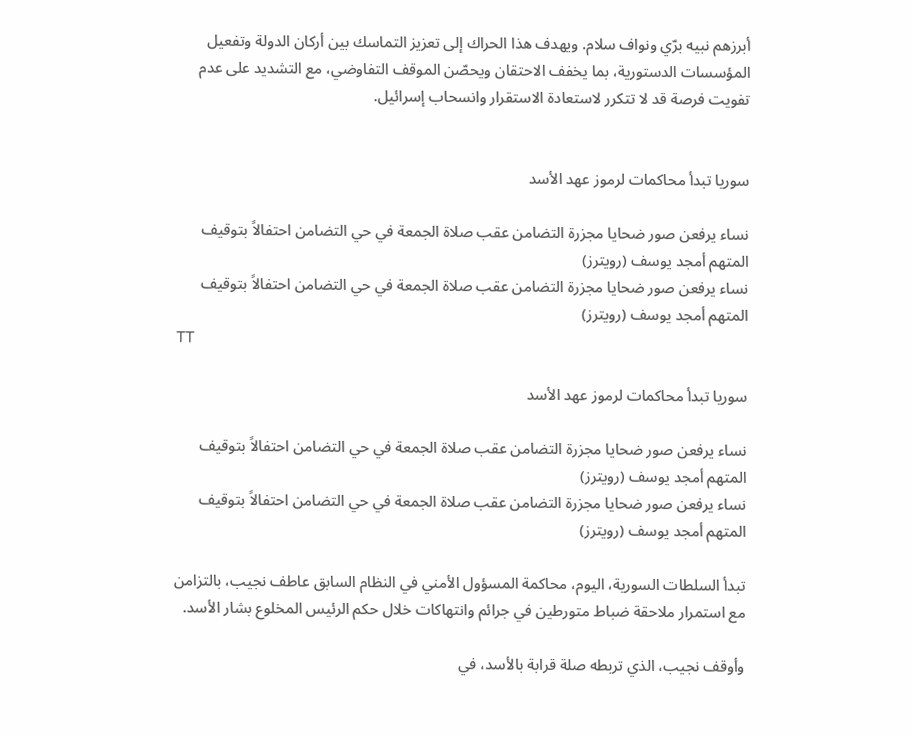أبرزهم نبيه برّي ونواف سلام. ويهدف هذا الحراك إلى تعزيز التماسك بين أركان الدولة وتفعيل المؤسسات الدستورية، بما يخفف الاحتقان ويحصّن الموقف التفاوضي، مع التشديد على عدم تفويت فرصة قد لا تتكرر لاستعادة الاستقرار وانسحاب إسرائيل.


سوريا تبدأ محاكمات لرموز عهد الأسد

نساء يرفعن صور ضحايا مجزرة التضامن عقب صلاة الجمعة في حي التضامن احتفالاً بتوقيف المتهم أمجد يوسف (رويترز)
نساء يرفعن صور ضحايا مجزرة التضامن عقب صلاة الجمعة في حي التضامن احتفالاً بتوقيف المتهم أمجد يوسف (رويترز)
TT

سوريا تبدأ محاكمات لرموز عهد الأسد

نساء يرفعن صور ضحايا مجزرة التضامن عقب صلاة الجمعة في حي التضامن احتفالاً بتوقيف المتهم أمجد يوسف (رويترز)
نساء يرفعن صور ضحايا مجزرة التضامن عقب صلاة الجمعة في حي التضامن احتفالاً بتوقيف المتهم أمجد يوسف (رويترز)

تبدأ السلطات السورية، اليوم، محاكمة المسؤول الأمني في النظام السابق عاطف نجيب، بالتزامن مع استمرار ملاحقة ضباط متورطين في جرائم وانتهاكات خلال حكم الرئيس المخلوع بشار الأسد.

وأوقف نجيب، الذي تربطه صلة قرابة بالأسد، في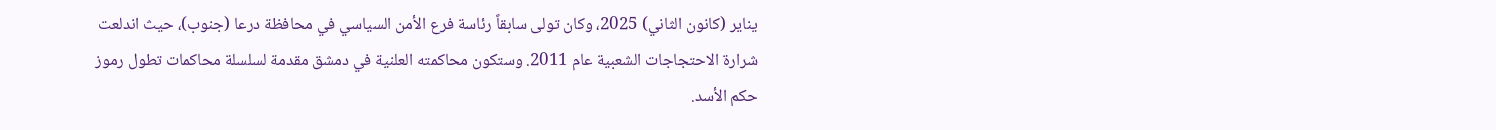يناير (كانون الثاني) 2025، وكان تولى سابقاً رئاسة فرع الأمن السياسي في محافظة درعا (جنوب)، حيث اندلعت شرارة الاحتجاجات الشعبية عام 2011. وستكون محاكمته العلنية في دمشق مقدمة لسلسلة محاكمات تطول رموز حكم الأسد.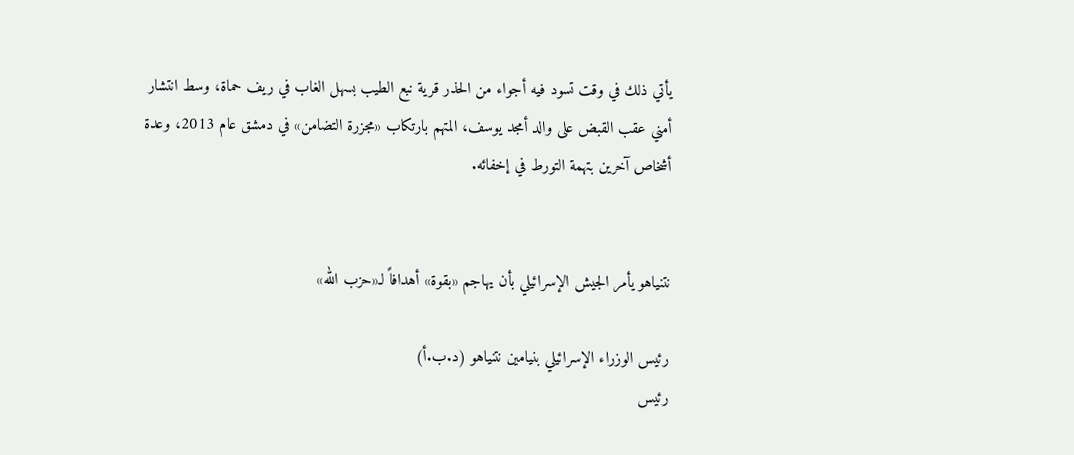يأتي ذلك في وقت تسود فيه أجواء من الحذر قرية نبع الطيب بسهل الغاب في ريف حماة، وسط انتشار أمني عقب القبض على والد أمجد يوسف، المتهم بارتكاب «مجزرة التضامن» في دمشق عام 2013، وعدة أشخاص آخرين بتهمة التورط في إخفائه.


نتنياهو يأمر الجيش الإسرائيلي بأن يهاجم «بقوة» أهدافاً لـ«حزب الله»

رئيس الوزراء الإسرائيلي بنيامين نتنياهو (د.ب.أ)
رئيس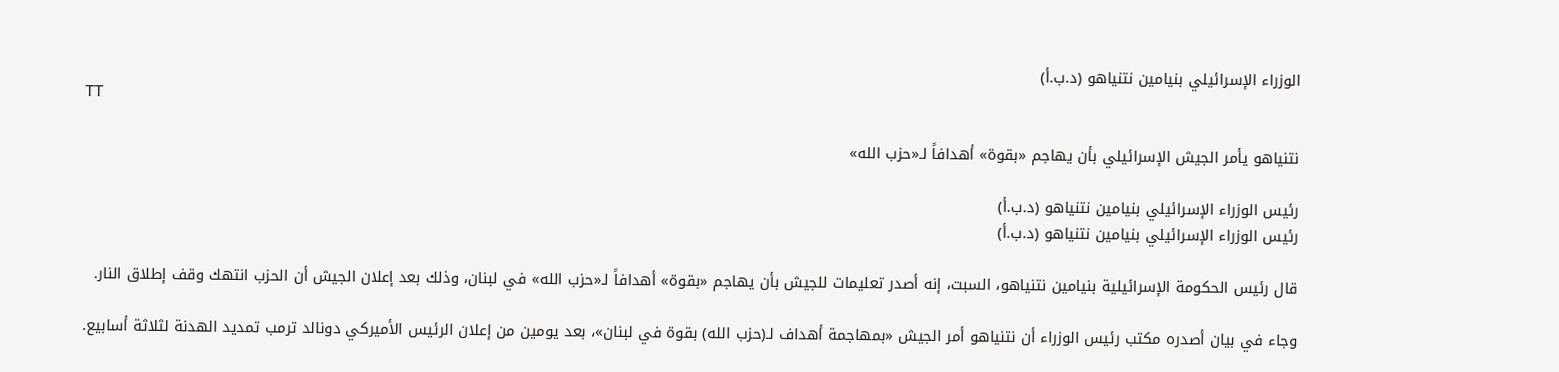الوزراء الإسرائيلي بنيامين نتنياهو (د.ب.أ)
TT

نتنياهو يأمر الجيش الإسرائيلي بأن يهاجم «بقوة» أهدافاً لـ«حزب الله»

رئيس الوزراء الإسرائيلي بنيامين نتنياهو (د.ب.أ)
رئيس الوزراء الإسرائيلي بنيامين نتنياهو (د.ب.أ)

قال رئيس الحكومة الإسرائيلية بنيامين نتنياهو، السبت، إنه أصدر تعليمات للجيش بأن يهاجم «بقوة» أهدافاً لـ«حزب الله» في لبنان، وذلك بعد إعلان الجيش أن الحزب انتهك وقف إطلاق النار.

وجاء في بيان أصدره مكتب رئيس الوزراء أن نتنياهو أمر الجيش «بمهاجمة أهداف لـ(حزب الله) بقوة في لبنان»، بعد يومين من إعلان الرئيس الأميركي دونالد ترمب تمديد الهدنة لثلاثة أسابيع.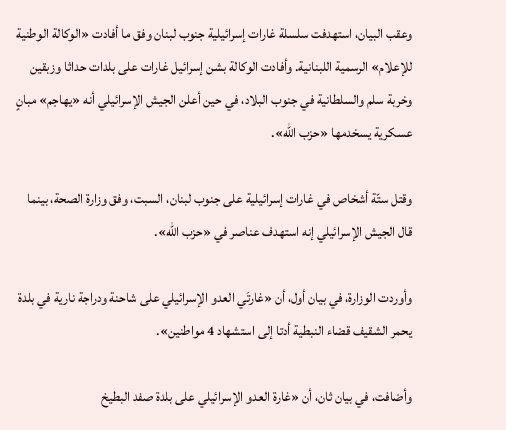وعقب البيان، استهدفت سلسلة غارات إسرائيلية جنوب لبنان وفق ما أفادت «الوكالة الوطنية للإعلام» الرسمية اللبنانية. وأفادت الوكالة بشن إسرائيل غارات على بلدات حداثا وزبقين وخربة سلم والسلطانية في جنوب البلاد، في حين أعلن الجيش الإسرائيلي أنه «يهاجم» مبانٍ عسكرية يسخدمها «حزب الله».

وقتل ستّة أشخاص في غارات إسرائيلية على جنوب لبنان، السبت، وفق وزارة الصحة، بينما قال الجيش الإسرائيلي إنه استهدف عناصر في «حزب الله».

وأوردت الوزارة، في بيان أول، أن «غارتَي العدو الإسرائيلي على شاحنة ودراجة نارية في بلدة يحمر الشقيف قضاء النبطية أدتا إلى استشهاد 4 مواطنين».

وأضافت، في بيان ثان، أن «غارة العدو الإسرائيلي على بلدة صفد البطيخ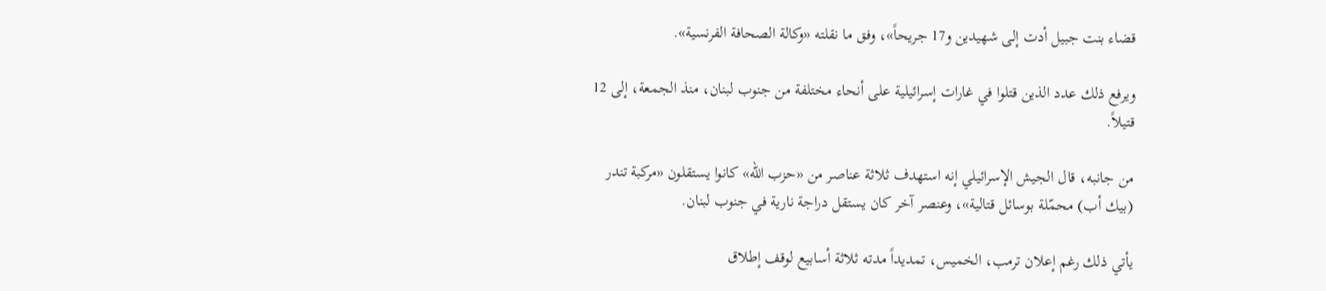قضاء بنت جبيل أدت إلى شهيدين و17 جريحاً»، وفق ما نقلته «وكالة الصحافة الفرنسية».

ويرفع ذلك عدد الذين قتلوا في غارات إسرائيلية على أنحاء مختلفة من جنوب لبنان، منذ الجمعة، إلى 12 قتيلاً.

من جانبه، قال الجيش الإسرائيلي إنه استهدف ثلاثة عناصر من «حزب الله» كانوا يستقلون «مركبة تندر (بيك أب) محمّلة بوسائل قتالية»، وعنصر آخر كان يستقل دراجة نارية في جنوب لبنان.

يأتي ذلك رغم إعلان ترمب، الخميس، تمديداً مدته ثلاثة أسابيع لوقف إطلاق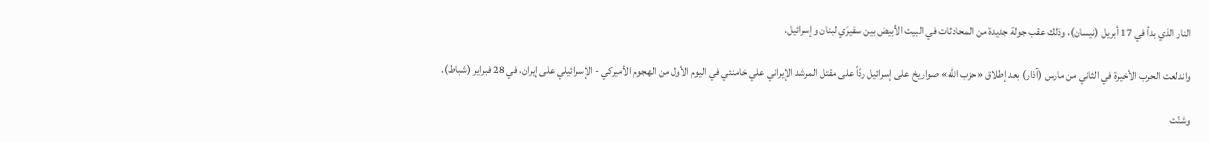النار الذي بدأ في 17 أبريل (نيسان)، وذلك عقب جولة جديدة من المحادثات في البيت الأبيض بين سفيرَي لبنان وإسرائيل.

واندلعت الحرب الأخيرة في الثاني من مارس (آذار) بعد إطلاق «حزب الله» صواريخ على إسرائيل ردّاً على مقتل المرشد الإيراني علي خامنئي في اليوم الأول من الهجوم الأميركي - الإسرائيلي على إيران، في 28 فبراير (شباط).

وشنّت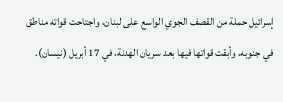إسرائيل حملة من القصف الجوي الواسع على لبنان، واجتاحت قواته مناطق في جنوبه، وأبقت قواتها فيها بعد سريان الهدنة، في 17 أبريل (نيسان).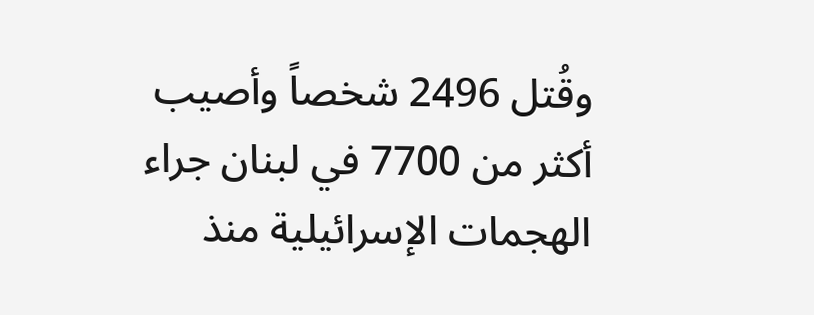وقُتل 2496 شخصاً وأصيب أكثر من 7700 في لبنان جراء الهجمات الإسرائيلية منذ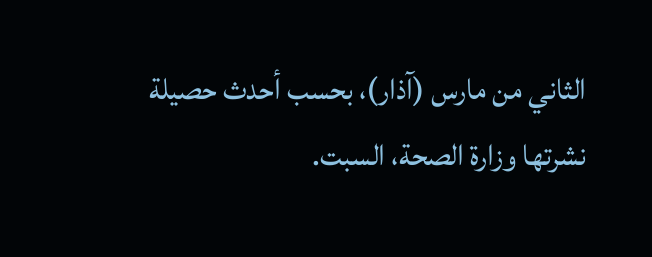الثاني من مارس (آذار)، بحسب أحدث حصيلة نشرتها وزارة الصحة، السبت.